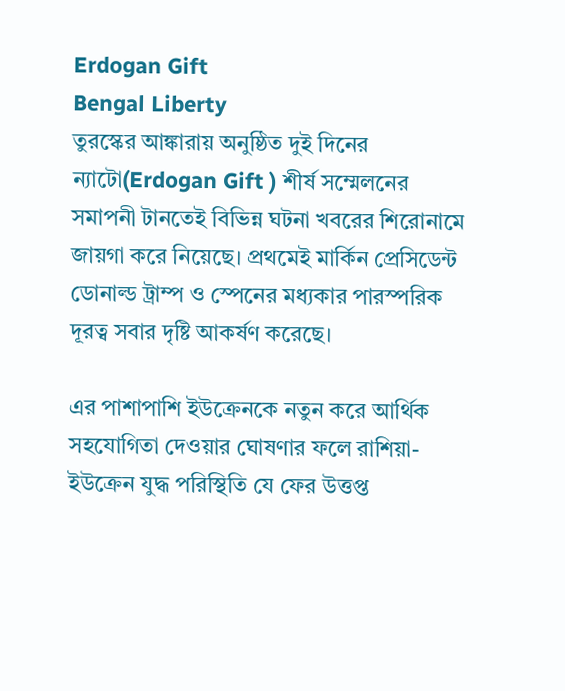Erdogan Gift
Bengal Liberty
তুরস্কের আঙ্কারায় অনুষ্ঠিত দুই দিনের ন্যাটো(Erdogan Gift ) শীর্ষ সম্মেলনের সমাপনী টানতেই বিভিন্ন ঘটনা খবরের শিরোনামে জায়গা করে নিয়েছে। প্রথমেই মার্কিন প্রেসিডেন্ট ডোনাল্ড ট্রাম্প ও স্পেনের মধ্যকার পারস্পরিক দূরত্ব সবার দৃষ্টি আকর্ষণ করেছে।

এর পাশাপাশি ইউক্রেনকে নতুন করে আর্থিক সহযোগিতা দেওয়ার ঘোষণার ফলে রাশিয়া-ইউক্রেন যুদ্ধ পরিস্থিতি যে ফের উত্তপ্ত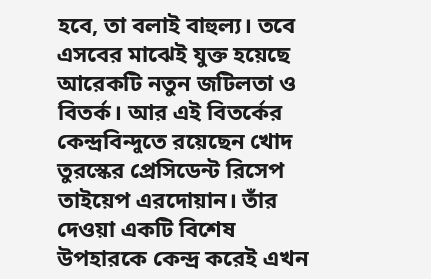হবে, তা বলাই বাহুল্য। তবে এসবের মাঝেই যুক্ত হয়েছে আরেকটি নতুন জটিলতা ও বিতর্ক। আর এই বিতর্কের কেন্দ্রবিন্দুতে রয়েছেন খোদ তুরস্কের প্রেসিডেন্ট রিসেপ তাইয়েপ এরদোয়ান। তাঁর দেওয়া একটি বিশেষ উপহারকে কেন্দ্র করেই এখন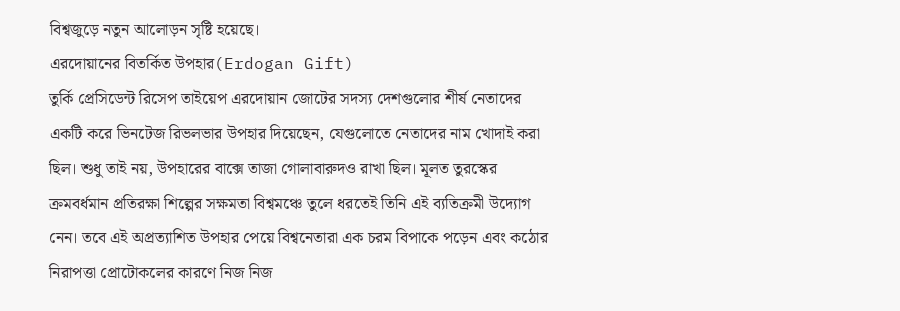বিশ্বজুড়ে নতুন আলোড়ন সৃষ্টি হয়েছে।
এরদোয়ানের বিতর্কিত উপহার(Erdogan Gift)
তুর্কি প্রেসিডেন্ট রিসেপ তাইয়েপ এরদোয়ান জোটের সদস্য দেশগুলোর শীর্ষ নেতাদের একটি করে ভিনটেজ রিভলভার উপহার দিয়েছেন, যেগুলোতে নেতাদের নাম খোদাই করা ছিল। শুধু তাই নয়, উপহারের বাক্সে তাজা গোলাবারুদও রাখা ছিল। মূলত তুরস্কের ক্রমবর্ধমান প্রতিরক্ষা শিল্পের সক্ষমতা বিশ্বমঞ্চে তুলে ধরতেই তিনি এই ব্যতিক্রমী উদ্যোগ নেন। তবে এই অপ্রত্যাশিত উপহার পেয়ে বিশ্বনেতারা এক চরম বিপাকে পড়েন এবং কঠোর নিরাপত্তা প্রোটোকলের কারণে নিজ নিজ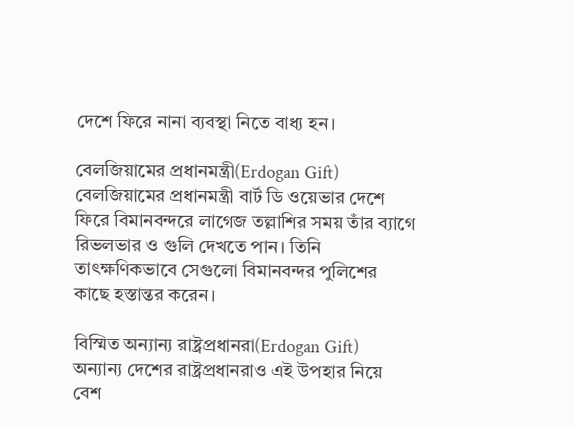দেশে ফিরে নানা ব্যবস্থা নিতে বাধ্য হন।

বেলজিয়ামের প্রধানমন্ত্রী(Erdogan Gift)
বেলজিয়ামের প্রধানমন্ত্রী বার্ট ডি ওয়েভার দেশে ফিরে বিমানবন্দরে লাগেজ তল্লাশির সময় তাঁর ব্যাগে রিভলভার ও গুলি দেখতে পান। তিনি তাৎক্ষণিকভাবে সেগুলো বিমানবন্দর পুলিশের কাছে হস্তান্তর করেন।

বিস্মিত অন্যান্য রাষ্ট্রপ্রধানরা(Erdogan Gift)
অন্যান্য দেশের রাষ্ট্রপ্রধানরাও এই উপহার নিয়ে বেশ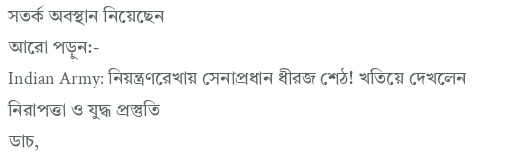সতর্ক অবস্থান নিয়েছেন
আরো পড়ুন:-
Indian Army: নিয়ন্ত্রণরেখায় সেনাপ্রধান ধীরজ শেঠ! খতিয়ে দেখলেন নিরাপত্তা ও যুদ্ধ প্রস্তুতি
ডাচ,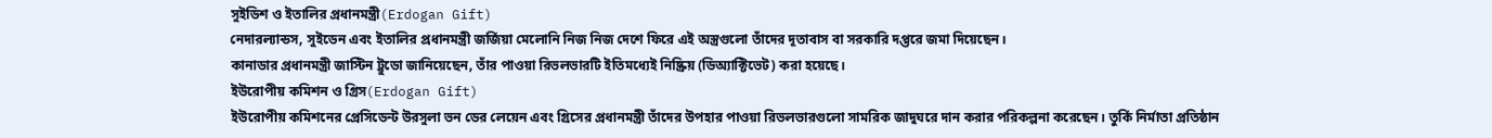সুইডিশ ও ইতালির প্রধানমন্ত্রী(Erdogan Gift)
নেদারল্যান্ডস, সুইডেন এবং ইতালির প্রধানমন্ত্রী জর্জিয়া মেলোনি নিজ নিজ দেশে ফিরে এই অস্ত্রগুলো তাঁদের দূতাবাস বা সরকারি দপ্তরে জমা দিয়েছেন।
কানাডার প্রধানমন্ত্রী জাস্টিন ট্রুডো জানিয়েছেন, তাঁর পাওয়া রিভলভারটি ইতিমধ্যেই নিষ্ক্রিয় (ডিঅ্যাক্টিভেট) করা হয়েছে।
ইউরোপীয় কমিশন ও গ্রিস(Erdogan Gift)
ইউরোপীয় কমিশনের প্রেসিডেন্ট উরসুলা ভন ডের লেয়েন এবং গ্রিসের প্রধানমন্ত্রী তাঁদের উপহার পাওয়া রিভলভারগুলো সামরিক জাদুঘরে দান করার পরিকল্পনা করেছেন। তুর্কি নির্মাতা প্রতিষ্ঠান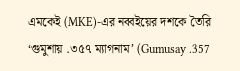এমকেই (MKE)-এর নব্বইয়ের দশকে তৈরি ‘গুমুশায় .৩৫৭ ম্যাগনাম’ (Gumusay .357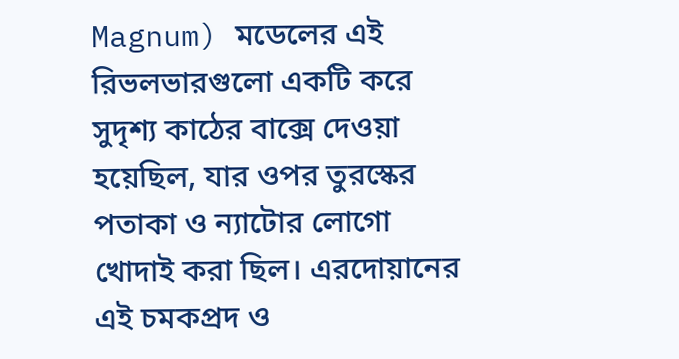Magnum) মডেলের এই রিভলভারগুলো একটি করে সুদৃশ্য কাঠের বাক্সে দেওয়া হয়েছিল, যার ওপর তুরস্কের পতাকা ও ন্যাটোর লোগো খোদাই করা ছিল। এরদোয়ানের এই চমকপ্রদ ও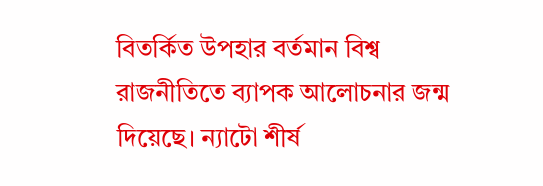বিতর্কিত উপহার বর্তমান বিশ্ব রাজনীতিতে ব্যাপক আলোচনার জন্ম দিয়েছে। ন্যাটো শীর্ষ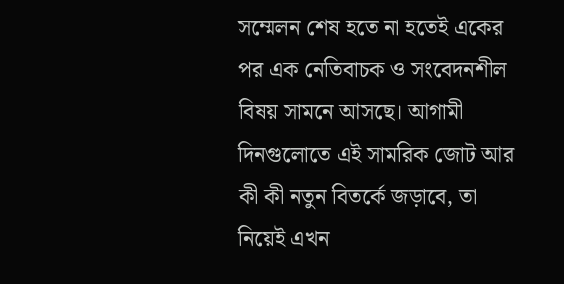সম্মেলন শেষ হতে না হতেই একের পর এক নেতিবাচক ও সংবেদনশীল বিষয় সামনে আসছে। আগামী দিনগুলোতে এই সামরিক জোট আর কী কী নতুন বিতর্কে জড়াবে, তা নিয়েই এখন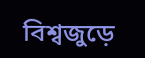বিশ্বজুড়ে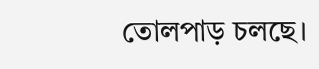তোলপাড় চলছে।